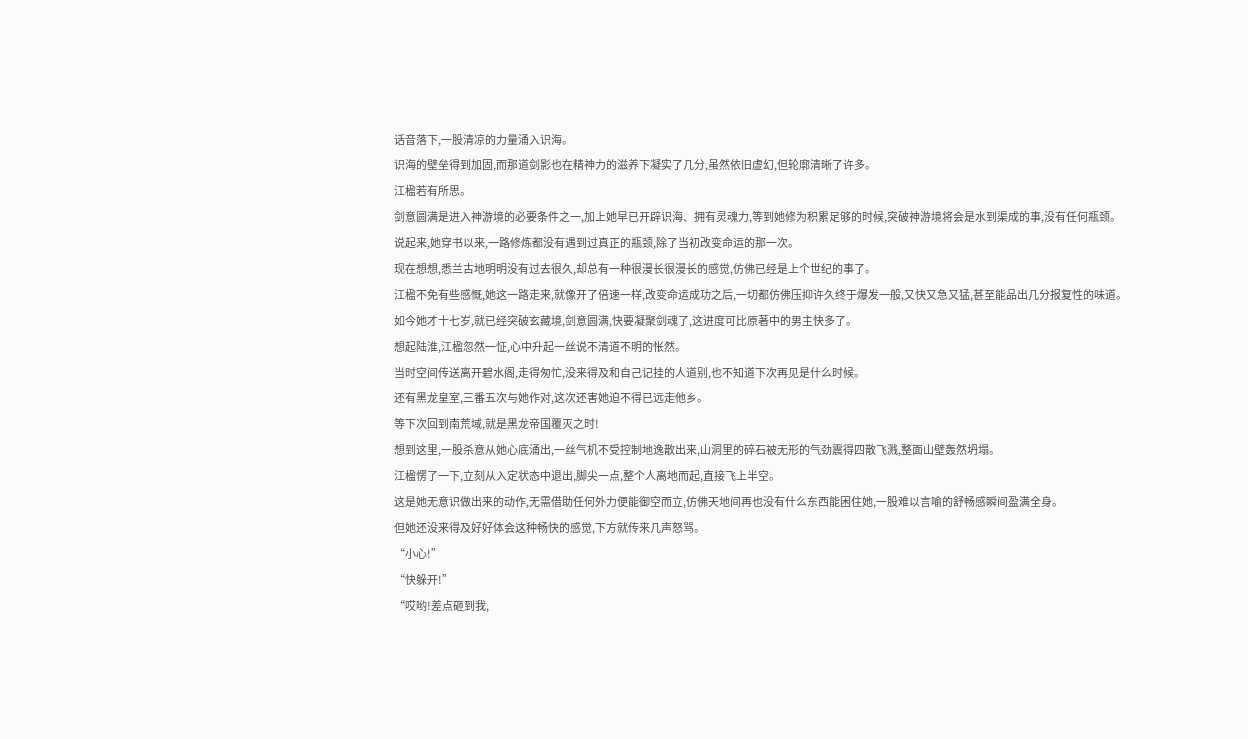话音落下,一股清凉的力量涌入识海。
识海的壁垒得到加固,而那道剑影也在精神力的滋养下凝实了几分,虽然依旧虚幻,但轮廓清晰了许多。
江楹若有所思。
剑意圆满是进入神游境的必要条件之一,加上她早已开辟识海、拥有灵魂力,等到她修为积累足够的时候,突破神游境将会是水到渠成的事,没有任何瓶颈。
说起来,她穿书以来,一路修炼都没有遇到过真正的瓶颈,除了当初改变命运的那一次。
现在想想,悉兰古地明明没有过去很久,却总有一种很漫长很漫长的感觉,仿佛已经是上个世纪的事了。
江楹不免有些感慨,她这一路走来,就像开了倍速一样,改变命运成功之后,一切都仿佛压抑许久终于爆发一般,又快又急又猛,甚至能品出几分报复性的味道。
如今她才十七岁,就已经突破玄藏境,剑意圆满,快要凝聚剑魂了,这进度可比原著中的男主快多了。
想起陆淮,江楹忽然一怔,心中升起一丝说不清道不明的怅然。
当时空间传送离开碧水阁,走得匆忙,没来得及和自己记挂的人道别,也不知道下次再见是什么时候。
还有黑龙皇室,三番五次与她作对,这次还害她迫不得已远走他乡。
等下次回到南荒域,就是黑龙帝国覆灭之时!
想到这里,一股杀意从她心底涌出,一丝气机不受控制地逸散出来,山洞里的碎石被无形的气劲震得四散飞溅,整面山壁轰然坍塌。
江楹愣了一下,立刻从入定状态中退出,脚尖一点,整个人离地而起,直接飞上半空。
这是她无意识做出来的动作,无需借助任何外力便能御空而立,仿佛天地间再也没有什么东西能困住她,一股难以言喻的舒畅感瞬间盈满全身。
但她还没来得及好好体会这种畅快的感觉,下方就传来几声怒骂。
“小心!”
“快躲开!”
“哎哟!差点砸到我,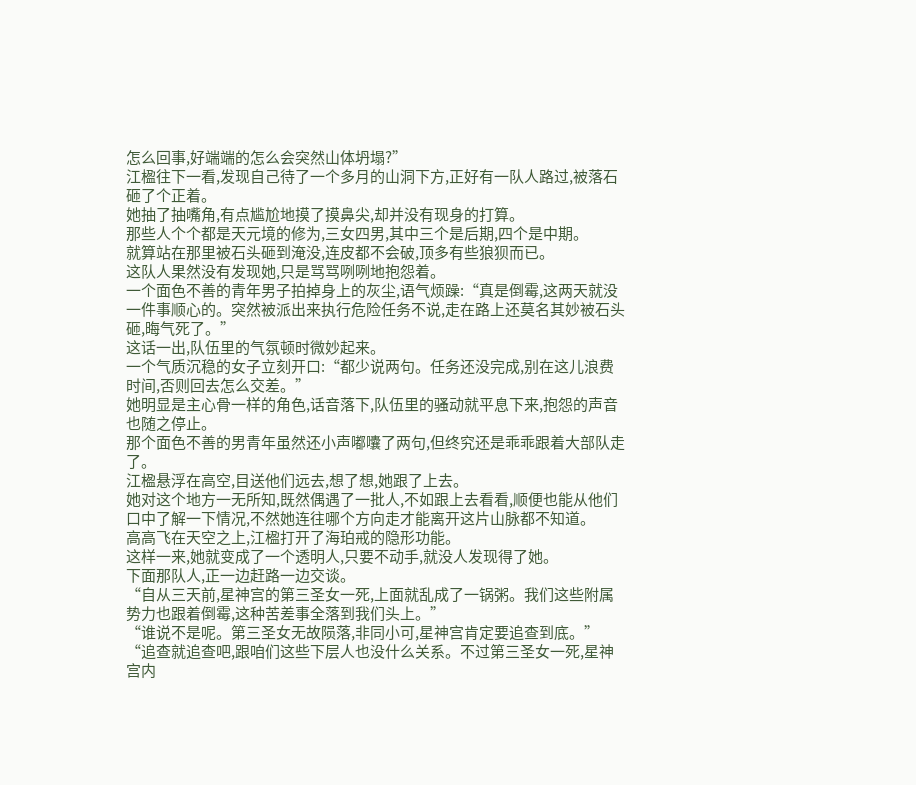怎么回事,好端端的怎么会突然山体坍塌?”
江楹往下一看,发现自己待了一个多月的山洞下方,正好有一队人路过,被落石砸了个正着。
她抽了抽嘴角,有点尴尬地摸了摸鼻尖,却并没有现身的打算。
那些人个个都是天元境的修为,三女四男,其中三个是后期,四个是中期。
就算站在那里被石头砸到淹没,连皮都不会破,顶多有些狼狈而已。
这队人果然没有发现她,只是骂骂咧咧地抱怨着。
一个面色不善的青年男子拍掉身上的灰尘,语气烦躁:“真是倒霉,这两天就没一件事顺心的。突然被派出来执行危险任务不说,走在路上还莫名其妙被石头砸,晦气死了。”
这话一出,队伍里的气氛顿时微妙起来。
一个气质沉稳的女子立刻开口:“都少说两句。任务还没完成,别在这儿浪费时间,否则回去怎么交差。”
她明显是主心骨一样的角色,话音落下,队伍里的骚动就平息下来,抱怨的声音也随之停止。
那个面色不善的男青年虽然还小声嘟囔了两句,但终究还是乖乖跟着大部队走了。
江楹悬浮在高空,目送他们远去,想了想,她跟了上去。
她对这个地方一无所知,既然偶遇了一批人,不如跟上去看看,顺便也能从他们口中了解一下情况,不然她连往哪个方向走才能离开这片山脉都不知道。
高高飞在天空之上,江楹打开了海珀戒的隐形功能。
这样一来,她就变成了一个透明人,只要不动手,就没人发现得了她。
下面那队人,正一边赶路一边交谈。
“自从三天前,星神宫的第三圣女一死,上面就乱成了一锅粥。我们这些附属势力也跟着倒霉,这种苦差事全落到我们头上。”
“谁说不是呢。第三圣女无故陨落,非同小可,星神宫肯定要追查到底。”
“追查就追查吧,跟咱们这些下层人也没什么关系。不过第三圣女一死,星神宫内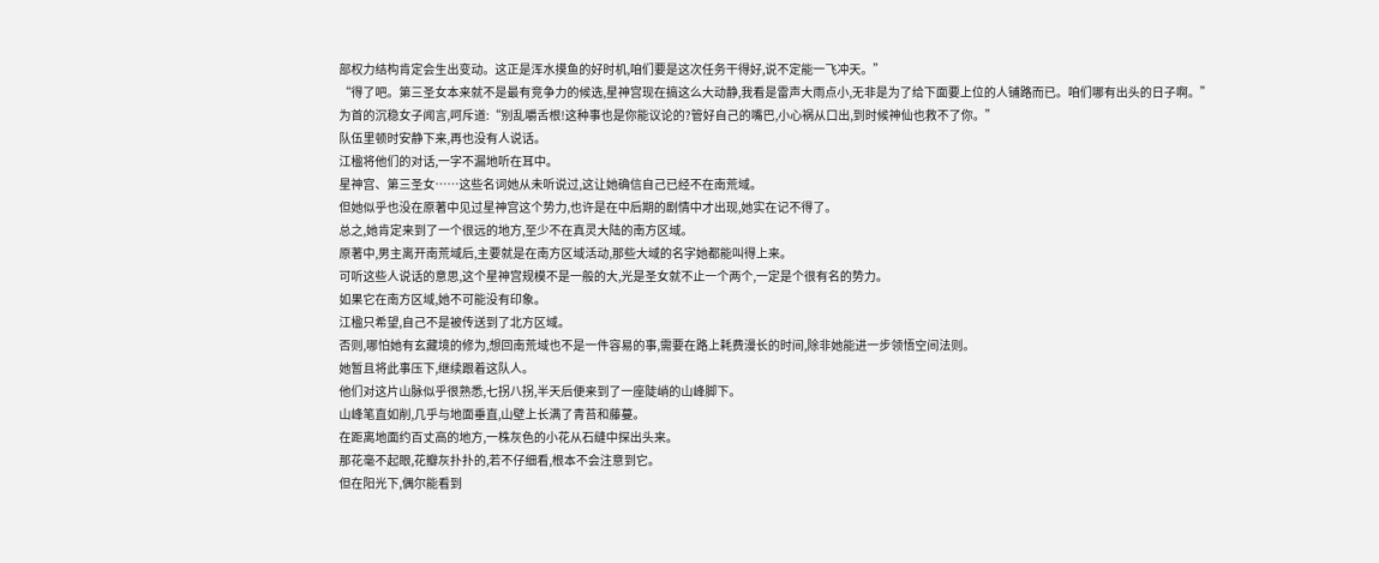部权力结构肯定会生出变动。这正是浑水摸鱼的好时机,咱们要是这次任务干得好,说不定能一飞冲天。”
“得了吧。第三圣女本来就不是最有竞争力的候选,星神宫现在搞这么大动静,我看是雷声大雨点小,无非是为了给下面要上位的人铺路而已。咱们哪有出头的日子啊。”
为首的沉稳女子闻言,呵斥道:“别乱嚼舌根!这种事也是你能议论的?管好自己的嘴巴,小心祸从口出,到时候神仙也救不了你。”
队伍里顿时安静下来,再也没有人说话。
江楹将他们的对话,一字不漏地听在耳中。
星神宫、第三圣女……这些名词她从未听说过,这让她确信自己已经不在南荒域。
但她似乎也没在原著中见过星神宫这个势力,也许是在中后期的剧情中才出现,她实在记不得了。
总之,她肯定来到了一个很远的地方,至少不在真灵大陆的南方区域。
原著中,男主离开南荒域后,主要就是在南方区域活动,那些大域的名字她都能叫得上来。
可听这些人说话的意思,这个星神宫规模不是一般的大,光是圣女就不止一个两个,一定是个很有名的势力。
如果它在南方区域,她不可能没有印象。
江楹只希望,自己不是被传送到了北方区域。
否则,哪怕她有玄藏境的修为,想回南荒域也不是一件容易的事,需要在路上耗费漫长的时间,除非她能进一步领悟空间法则。
她暂且将此事压下,继续跟着这队人。
他们对这片山脉似乎很熟悉,七拐八拐,半天后便来到了一座陡峭的山峰脚下。
山峰笔直如削,几乎与地面垂直,山壁上长满了青苔和藤蔓。
在距离地面约百丈高的地方,一株灰色的小花从石缝中探出头来。
那花毫不起眼,花瓣灰扑扑的,若不仔细看,根本不会注意到它。
但在阳光下,偶尔能看到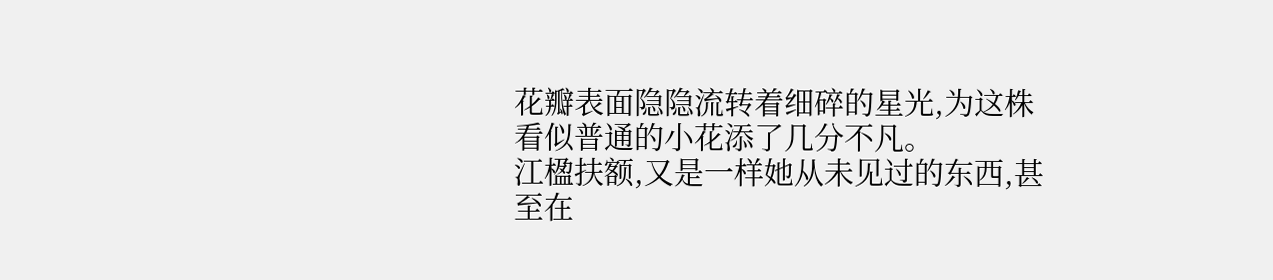花瓣表面隐隐流转着细碎的星光,为这株看似普通的小花添了几分不凡。
江楹扶额,又是一样她从未见过的东西,甚至在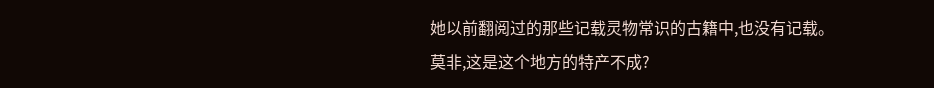她以前翻阅过的那些记载灵物常识的古籍中,也没有记载。
莫非,这是这个地方的特产不成?